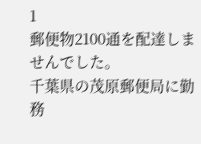1
郵便物2100通を配達しませんでした。
千葉県の茂原郵便局に勤務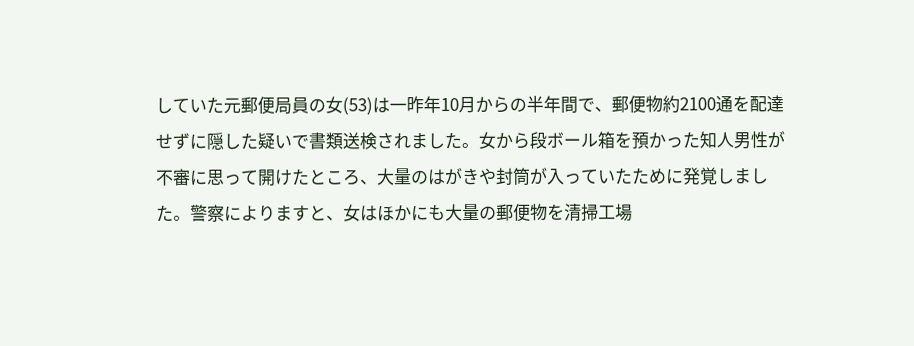していた元郵便局員の女(53)は一昨年10月からの半年間で、郵便物約2100通を配達せずに隠した疑いで書類送検されました。女から段ボール箱を預かった知人男性が不審に思って開けたところ、大量のはがきや封筒が入っていたために発覚しました。警察によりますと、女はほかにも大量の郵便物を清掃工場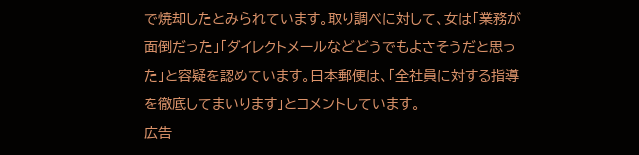で焼却したとみられています。取り調べに対して、女は「業務が面倒だった」「ダイレクトメールなどどうでもよさそうだと思った」と容疑を認めています。日本郵便は、「全社員に対する指導を徹底してまいります」とコメントしています。
広告